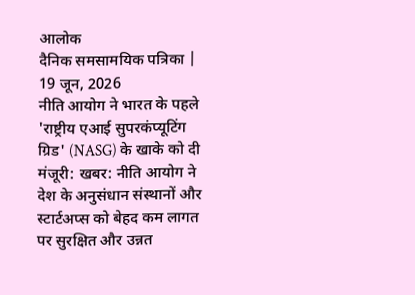आलोक
दैनिक समसामयिक पत्रिका | 19 जून, 2026
नीति आयोग ने भारत के पहले 'राष्ट्रीय एआई सुपरकंप्यूटिंग ग्रिड' (NASG) के खाके को दी मंजूरी: खबर: नीति आयोग ने देश के अनुसंधान संस्थानों और स्टार्टअप्स को बेहद कम लागत पर सुरक्षित और उन्नत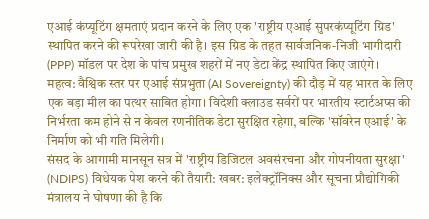एआई कंप्यूटिंग क्षमताएं प्रदान करने के लिए एक 'राष्ट्रीय एआई सुपरकंप्यूटिंग ग्रिड' स्थापित करने की रूपरेखा जारी की है। इस ग्रिड के तहत सार्वजनिक-निजी भागीदारी (PPP) मॉडल पर देश के पांच प्रमुख शहरों में नए डेटा केंद्र स्थापित किए जाएंगे।
महत्व: वैश्विक स्तर पर एआई संप्रभुता (AI Sovereignty) की दौड़ में यह भारत के लिए एक बड़ा मील का पत्थर साबित होगा। विदेशी क्लाउड सर्वरों पर भारतीय स्टार्टअप्स की निर्भरता कम होने से न केवल रणनीतिक डेटा सुरक्षित रहेगा, बल्कि 'सॉवरेन एआई' के निर्माण को भी गति मिलेगी।
संसद के आगामी मानसून सत्र में 'राष्ट्रीय डिजिटल अवसंरचना और गोपनीयता सुरक्षा' (NDIPS) विधेयक पेश करने की तैयारी: खबर: इलेक्ट्रॉनिक्स और सूचना प्रौद्योगिकी मंत्रालय ने घोषणा की है कि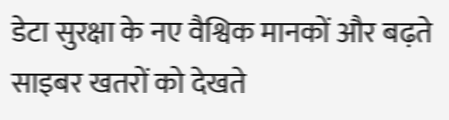डेटा सुरक्षा के नए वैश्विक मानकों और बढ़ते साइबर खतरों को देखते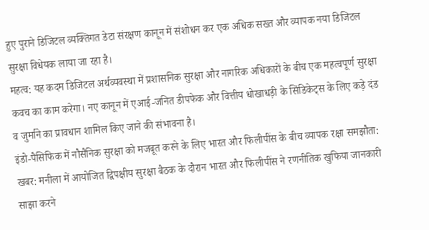हुए पुराने डिजिटल व्यक्तिगत डेटा संरक्षण कानून में संशोधन कर एक अधिक सख्त और व्यापक नया डिजिटल सुरक्षा विधेयक लाया जा रहा है।
महत्व: यह कदम डिजिटल अर्थव्यवस्था में प्रशासनिक सुरक्षा और नागरिक अधिकारों के बीच एक महत्वपूर्ण सुरक्षा कवच का काम करेगा। नए कानून में एआई-जनित डीपफेक और वित्तीय धोखाधड़ी के सिंडिकेट्स के लिए कड़े दंड व जुर्माने का प्रावधान शामिल किए जाने की संभावना है।
इंडो-पैसिफिक में नौसैनिक सुरक्षा को मजबूत करने के लिए भारत और फिलीपींस के बीच व्यापक रक्षा समझौता: खबर: मनीला में आयोजित द्विपक्षीय सुरक्षा बैठक के दौरान भारत और फिलीपींस ने रणनीतिक खुफिया जानकारी साझा करने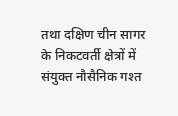तथा दक्षिण चीन सागर के निकटवर्ती क्षेत्रों में संयुक्त नौसैनिक गश्त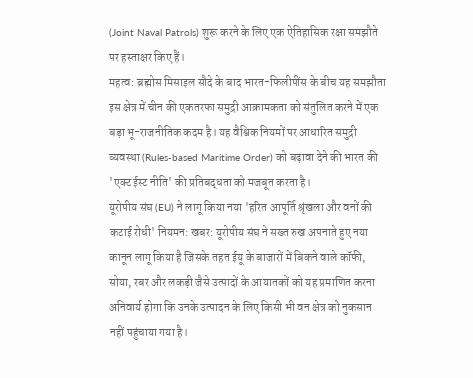(Joint Naval Patrols) शुरू करने के लिए एक ऐतिहासिक रक्षा समझौते पर हस्ताक्षर किए हैं।
महत्व: ब्रह्मोस मिसाइल सौदे के बाद भारत-फिलीपींस के बीच यह समझौता इस क्षेत्र में चीन की एकतरफा समुद्री आक्रामकता को संतुलित करने में एक बड़ा भू-राजनीतिक कदम है। यह वैश्विक नियमों पर आधारित समुद्री व्यवस्था (Rules-based Maritime Order) को बढ़ावा देने की भारत की 'एक्ट ईस्ट नीति' की प्रतिबद्धता को मजबूत करता है।
यूरोपीय संघ (EU) ने लागू किया नया 'हरित आपूर्ति श्रृंखला और वनों की कटाई रोधी' नियमन: खबर: यूरोपीय संघ ने सख्त रुख अपनाते हुए नया कानून लागू किया है जिसके तहत ईयू के बाजारों में बिकने वाले कॉफी, सोया, रबर और लकड़ी जैसे उत्पादों के आयातकों को यह प्रमाणित करना अनिवार्य होगा कि उनके उत्पादन के लिए किसी भी वन क्षेत्र को नुकसान नहीं पहुंचाया गया है।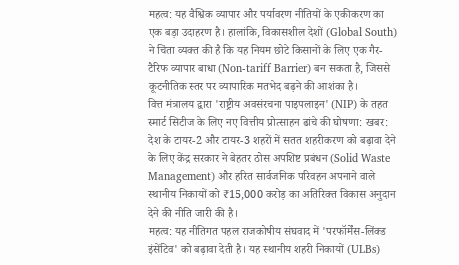महत्व: यह वैश्विक व्यापार और पर्यावरण नीतियों के एकीकरण का एक बड़ा उदाहरण है। हालांकि, विकासशील देशों (Global South) ने चिंता व्यक्त की है कि यह नियम छोटे किसानों के लिए एक गैर-टैरिफ व्यापार बाधा (Non-tariff Barrier) बन सकता है, जिससे कूटनीतिक स्तर पर व्यापारिक मतभेद बढ़ने की आशंका है।
वित्त मंत्रालय द्वारा 'राष्ट्रीय अवसंरचना पाइपलाइन' (NIP) के तहत स्मार्ट सिटीज के लिए नए वित्तीय प्रोत्साहन ढांचे की घोषणा: खबर: देश के टायर-2 और टायर-3 शहरों में सतत शहरीकरण को बढ़ावा देने के लिए केंद्र सरकार ने बेहतर ठोस अपशिष्ट प्रबंधन (Solid Waste Management) और हरित सार्वजनिक परिवहन अपनाने वाले स्थानीय निकायों को ₹15,000 करोड़ का अतिरिक्त विकास अनुदान देने की नीति जारी की है।
महत्व: यह नीतिगत पहल राजकोषीय संघवाद में 'परफॉर्मेंस-लिंक्ड इंसेंटिव' को बढ़ावा देती है। यह स्थानीय शहरी निकायों (ULBs)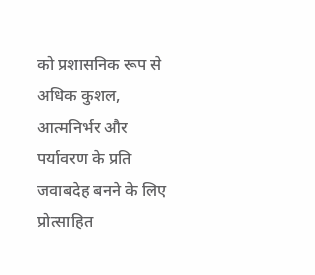को प्रशासनिक रूप से अधिक कुशल, आत्मनिर्भर और पर्यावरण के प्रति जवाबदेह बनने के लिए प्रोत्साहित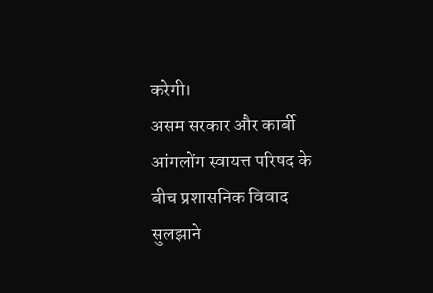करेगी।
असम सरकार और कार्बी आंगलोंग स्वायत्त परिषद के बीच प्रशासनिक विवाद सुलझाने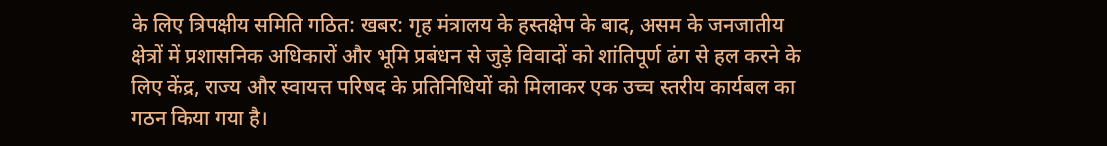के लिए त्रिपक्षीय समिति गठित: खबर: गृह मंत्रालय के हस्तक्षेप के बाद, असम के जनजातीय क्षेत्रों में प्रशासनिक अधिकारों और भूमि प्रबंधन से जुड़े विवादों को शांतिपूर्ण ढंग से हल करने के लिए केंद्र, राज्य और स्वायत्त परिषद के प्रतिनिधियों को मिलाकर एक उच्च स्तरीय कार्यबल का गठन किया गया है।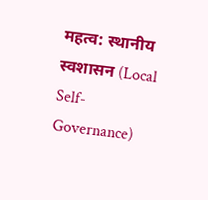महत्व: स्थानीय स्वशासन (Local Self-Governance)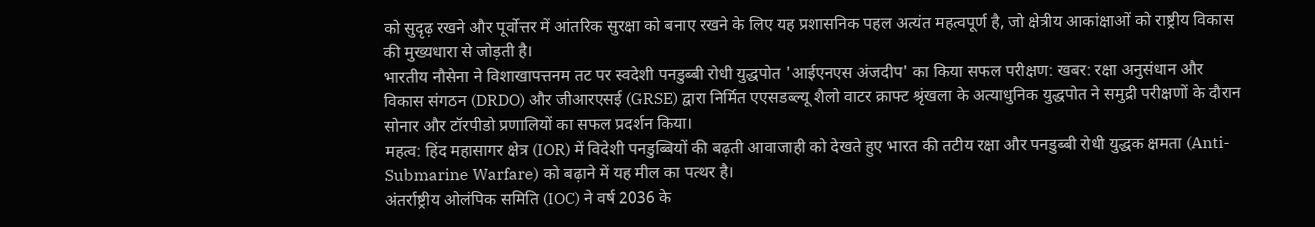को सुदृढ़ रखने और पूर्वोत्तर में आंतरिक सुरक्षा को बनाए रखने के लिए यह प्रशासनिक पहल अत्यंत महत्वपूर्ण है, जो क्षेत्रीय आकांक्षाओं को राष्ट्रीय विकास की मुख्यधारा से जोड़ती है।
भारतीय नौसेना ने विशाखापत्तनम तट पर स्वदेशी पनडुब्बी रोधी युद्धपोत 'आईएनएस अंजदीप' का किया सफल परीक्षण: खबर: रक्षा अनुसंधान और विकास संगठन (DRDO) और जीआरएसई (GRSE) द्वारा निर्मित एएसडब्ल्यू शैलो वाटर क्राफ्ट श्रृंखला के अत्याधुनिक युद्धपोत ने समुद्री परीक्षणों के दौरान सोनार और टॉरपीडो प्रणालियों का सफल प्रदर्शन किया।
महत्व: हिंद महासागर क्षेत्र (IOR) में विदेशी पनडुब्बियों की बढ़ती आवाजाही को देखते हुए भारत की तटीय रक्षा और पनडुब्बी रोधी युद्धक क्षमता (Anti-Submarine Warfare) को बढ़ाने में यह मील का पत्थर है।
अंतर्राष्ट्रीय ओलंपिक समिति (IOC) ने वर्ष 2036 के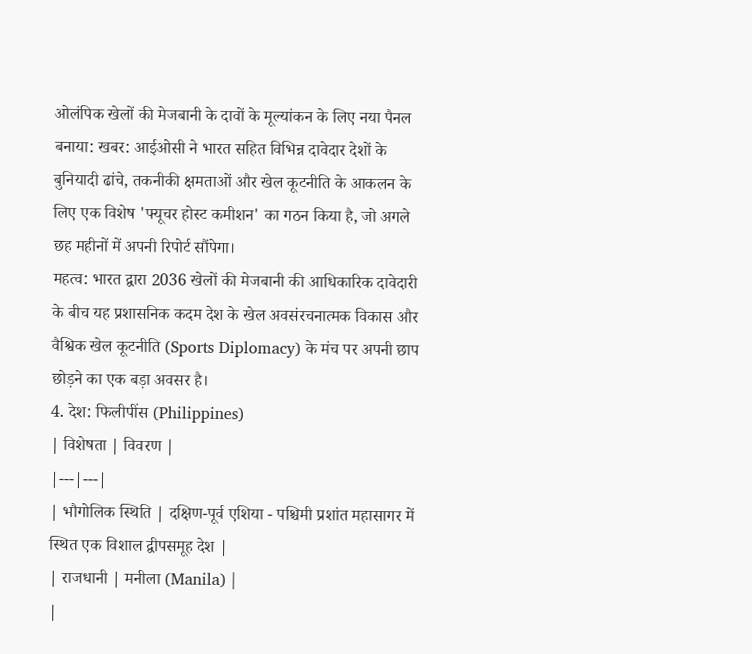ओलंपिक खेलों की मेजबानी के दावों के मूल्यांकन के लिए नया पैनल बनाया: खबर: आईओसी ने भारत सहित विभिन्न दावेदार देशों के बुनियादी ढांचे, तकनीकी क्षमताओं और खेल कूटनीति के आकलन के लिए एक विशेष 'फ्यूचर होस्ट कमीशन' का गठन किया है, जो अगले छह महीनों में अपनी रिपोर्ट सौंपेगा।
महत्व: भारत द्वारा 2036 खेलों की मेजबानी की आधिकारिक दावेदारी के बीच यह प्रशासनिक कदम देश के खेल अवसंरचनात्मक विकास और वैश्विक खेल कूटनीति (Sports Diplomacy) के मंच पर अपनी छाप छोड़ने का एक बड़ा अवसर है।
4. देश: फिलीपींस (Philippines)
| विशेषता | विवरण |
|---|---|
| भौगोलिक स्थिति | दक्षिण-पूर्व एशिया - पश्चिमी प्रशांत महासागर में स्थित एक विशाल द्वीपसमूह देश |
| राजधानी | मनीला (Manila) |
|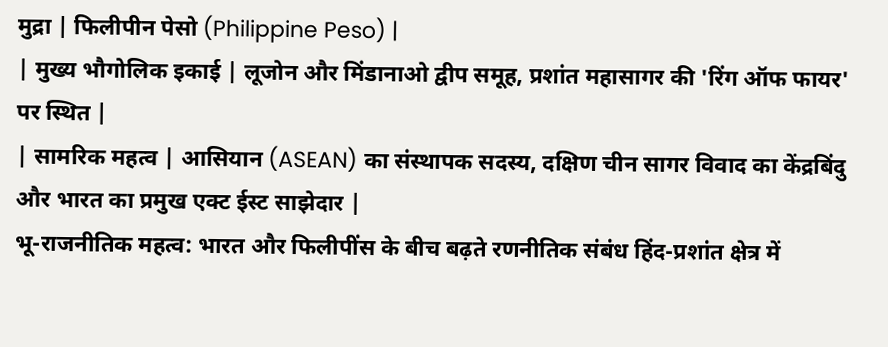मुद्रा | फिलीपीन पेसो (Philippine Peso) |
| मुख्य भौगोलिक इकाई | लूजोन और मिंडानाओ द्वीप समूह, प्रशांत महासागर की 'रिंग ऑफ फायर' पर स्थित |
| सामरिक महत्व | आसियान (ASEAN) का संस्थापक सदस्य, दक्षिण चीन सागर विवाद का केंद्रबिंदु और भारत का प्रमुख एक्ट ईस्ट साझेदार |
भू-राजनीतिक महत्व: भारत और फिलीपींस के बीच बढ़ते रणनीतिक संबंध हिंद-प्रशांत क्षेत्र में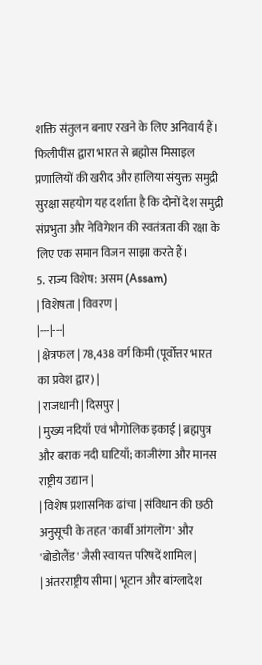शक्ति संतुलन बनाए रखने के लिए अनिवार्य हैं। फिलीपींस द्वारा भारत से ब्रह्मोस मिसाइल प्रणालियों की खरीद और हालिया संयुक्त समुद्री सुरक्षा सहयोग यह दर्शाता है कि दोनों देश समुद्री संप्रभुता और नेविगेशन की स्वतंत्रता की रक्षा के लिए एक समान विजन साझा करते हैं।
5. राज्य विशेष: असम (Assam)
| विशेषता | विवरण |
|---|---|
| क्षेत्रफल | 78,438 वर्ग किमी (पूर्वोत्तर भारत का प्रवेश द्वार) |
| राजधानी | दिसपुर |
| मुख्य नदियाँ एवं भौगोलिक इकाई | ब्रह्मपुत्र और बराक नदी घाटियाँ; काजीरंगा और मानस राष्ट्रीय उद्यान |
| विशेष प्रशासनिक ढांचा | संविधान की छठी अनुसूची के तहत 'कार्बी आंगलोंग' और 'बोडोलैंड' जैसी स्वायत्त परिषदें शामिल |
| अंतरराष्ट्रीय सीमा | भूटान और बांग्लादेश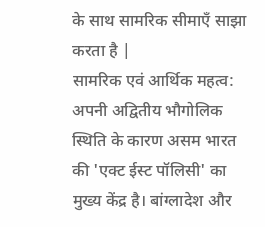के साथ सामरिक सीमाएँ साझा करता है |
सामरिक एवं आर्थिक महत्व: अपनी अद्वितीय भौगोलिक स्थिति के कारण असम भारत की 'एक्ट ईस्ट पॉलिसी' का मुख्य केंद्र है। बांग्लादेश और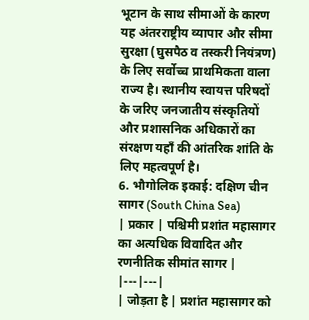भूटान के साथ सीमाओं के कारण यह अंतरराष्ट्रीय व्यापार और सीमा सुरक्षा (घुसपैठ व तस्करी नियंत्रण) के लिए सर्वोच्च प्राथमिकता वाला राज्य है। स्थानीय स्वायत्त परिषदों के जरिए जनजातीय संस्कृतियों और प्रशासनिक अधिकारों का संरक्षण यहाँ की आंतरिक शांति के लिए महत्वपूर्ण है।
6. भौगोलिक इकाई: दक्षिण चीन सागर (South China Sea)
| प्रकार | पश्चिमी प्रशांत महासागर का अत्यधिक विवादित और रणनीतिक सीमांत सागर |
|---|---|
| जोड़ता है | प्रशांत महासागर को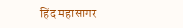हिंद महासागर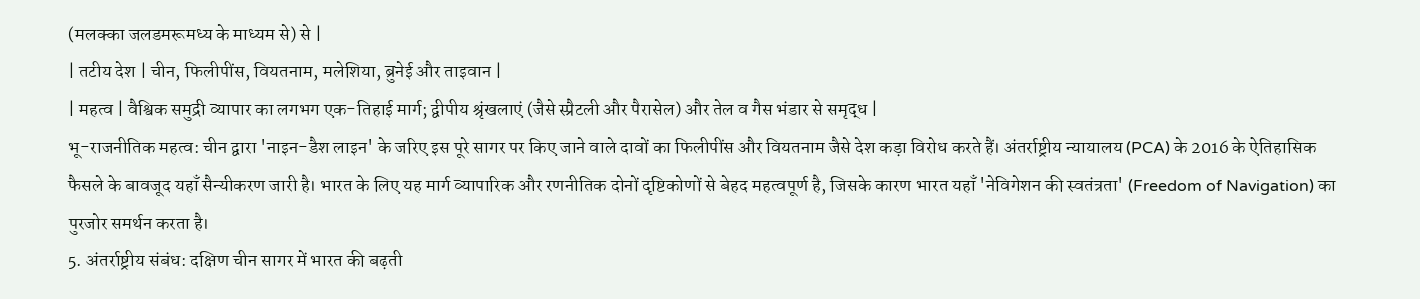(मलक्का जलडमरूमध्य के माध्यम से) से |
| तटीय देश | चीन, फिलीपींस, वियतनाम, मलेशिया, ब्रुनेई और ताइवान |
| महत्व | वैश्विक समुद्री व्यापार का लगभग एक-तिहाई मार्ग; द्वीपीय श्रृंखलाएं (जैसे स्प्रैटली और पैरासेल) और तेल व गैस भंडार से समृद्ध |
भू-राजनीतिक महत्व: चीन द्वारा 'नाइन-डैश लाइन' के जरिए इस पूरे सागर पर किए जाने वाले दावों का फिलीपींस और वियतनाम जैसे देश कड़ा विरोध करते हैं। अंतर्राष्ट्रीय न्यायालय (PCA) के 2016 के ऐतिहासिक फैसले के बावजूद यहाँ सैन्यीकरण जारी है। भारत के लिए यह मार्ग व्यापारिक और रणनीतिक दोनों दृष्टिकोणों से बेहद महत्वपूर्ण है, जिसके कारण भारत यहाँ 'नेविगेशन की स्वतंत्रता' (Freedom of Navigation) का पुरजोर समर्थन करता है।
5. अंतर्राष्ट्रीय संबंध: दक्षिण चीन सागर में भारत की बढ़ती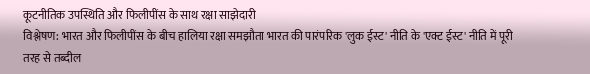कूटनीतिक उपस्थिति और फिलीपींस के साथ रक्षा साझेदारी
विश्लेषण: भारत और फिलीपींस के बीच हालिया रक्षा समझौता भारत की पारंपरिक 'लुक ईस्ट' नीति के 'एक्ट ईस्ट' नीति में पूरी तरह से तब्दील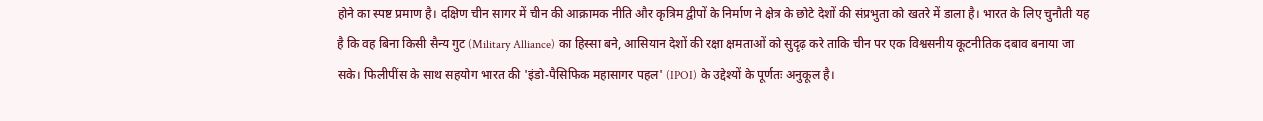होने का स्पष्ट प्रमाण है। दक्षिण चीन सागर में चीन की आक्रामक नीति और कृत्रिम द्वीपों के निर्माण ने क्षेत्र के छोटे देशों की संप्रभुता को खतरे में डाला है। भारत के लिए चुनौती यह है कि वह बिना किसी सैन्य गुट (Military Alliance) का हिस्सा बने, आसियान देशों की रक्षा क्षमताओं को सुदृढ़ करे ताकि चीन पर एक विश्वसनीय कूटनीतिक दबाव बनाया जा सके। फिलीपींस के साथ सहयोग भारत की 'इंडो-पैसिफिक महासागर पहल' (IPOI) के उद्देश्यों के पूर्णतः अनुकूल है।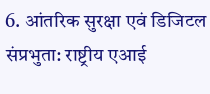6. आंतरिक सुरक्षा एवं डिजिटल संप्रभुता: राष्ट्रीय एआई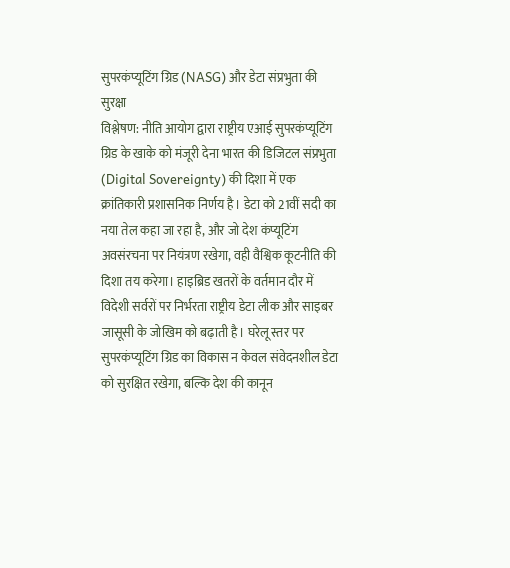सुपरकंप्यूटिंग ग्रिड (NASG) और डेटा संप्रभुता की सुरक्षा
विश्लेषण: नीति आयोग द्वारा राष्ट्रीय एआई सुपरकंप्यूटिंग ग्रिड के खाके को मंजूरी देना भारत की डिजिटल संप्रभुता (Digital Sovereignty) की दिशा में एक क्रांतिकारी प्रशासनिक निर्णय है। डेटा को 21वीं सदी का नया तेल कहा जा रहा है, और जो देश कंप्यूटिंग अवसंरचना पर नियंत्रण रखेगा, वही वैश्विक कूटनीति की दिशा तय करेगा। हाइब्रिड खतरों के वर्तमान दौर में विदेशी सर्वरों पर निर्भरता राष्ट्रीय डेटा लीक और साइबर जासूसी के जोखिम को बढ़ाती है। घरेलू स्तर पर सुपरकंप्यूटिंग ग्रिड का विकास न केवल संवेदनशील डेटा को सुरक्षित रखेगा, बल्कि देश की कानून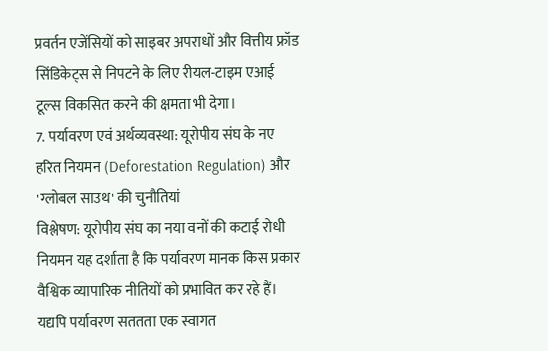प्रवर्तन एजेंसियों को साइबर अपराधों और वित्तीय फ्रॉड सिंडिकेट्स से निपटने के लिए रीयल-टाइम एआई टूल्स विकसित करने की क्षमता भी देगा।
7. पर्यावरण एवं अर्थव्यवस्था: यूरोपीय संघ के नए हरित नियमन (Deforestation Regulation) और 'ग्लोबल साउथ' की चुनौतियां
विश्लेषण: यूरोपीय संघ का नया वनों की कटाई रोधी नियमन यह दर्शाता है कि पर्यावरण मानक किस प्रकार वैश्विक व्यापारिक नीतियों को प्रभावित कर रहे हैं। यद्यपि पर्यावरण सततता एक स्वागत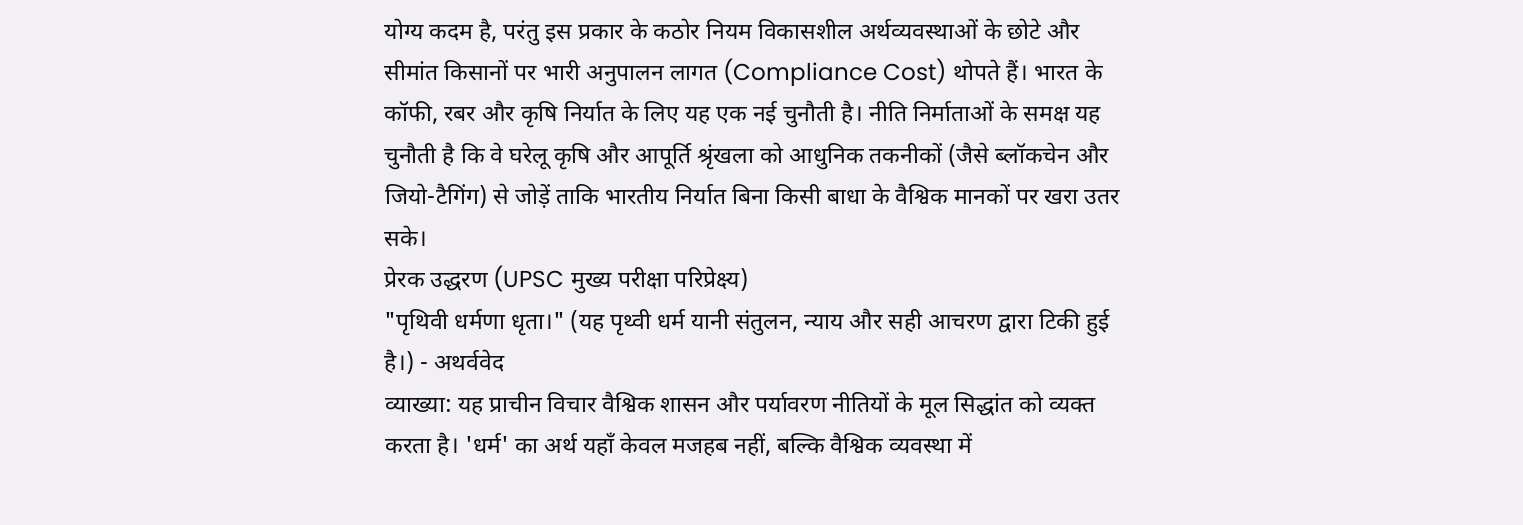योग्य कदम है, परंतु इस प्रकार के कठोर नियम विकासशील अर्थव्यवस्थाओं के छोटे और सीमांत किसानों पर भारी अनुपालन लागत (Compliance Cost) थोपते हैं। भारत के कॉफी, रबर और कृषि निर्यात के लिए यह एक नई चुनौती है। नीति निर्माताओं के समक्ष यह चुनौती है कि वे घरेलू कृषि और आपूर्ति श्रृंखला को आधुनिक तकनीकों (जैसे ब्लॉकचेन और जियो-टैगिंग) से जोड़ें ताकि भारतीय निर्यात बिना किसी बाधा के वैश्विक मानकों पर खरा उतर सके।
प्रेरक उद्धरण (UPSC मुख्य परीक्षा परिप्रेक्ष्य)
"पृथिवी धर्मणा धृता।" (यह पृथ्वी धर्म यानी संतुलन, न्याय और सही आचरण द्वारा टिकी हुई है।) - अथर्ववेद
व्याख्या: यह प्राचीन विचार वैश्विक शासन और पर्यावरण नीतियों के मूल सिद्धांत को व्यक्त करता है। 'धर्म' का अर्थ यहाँ केवल मजहब नहीं, बल्कि वैश्विक व्यवस्था में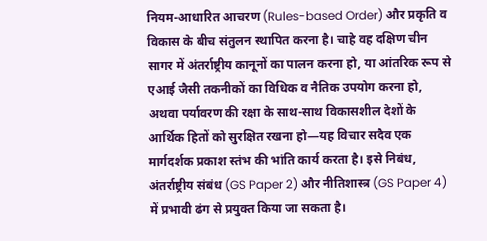नियम-आधारित आचरण (Rules-based Order) और प्रकृति व विकास के बीच संतुलन स्थापित करना है। चाहे वह दक्षिण चीन सागर में अंतर्राष्ट्रीय कानूनों का पालन करना हो, या आंतरिक रूप से एआई जैसी तकनीकों का विधिक व नैतिक उपयोग करना हो, अथवा पर्यावरण की रक्षा के साथ-साथ विकासशील देशों के आर्थिक हितों को सुरक्षित रखना हो—यह विचार सदैव एक मार्गदर्शक प्रकाश स्तंभ की भांति कार्य करता है। इसे निबंध, अंतर्राष्ट्रीय संबंध (GS Paper 2) और नीतिशास्त्र (GS Paper 4) में प्रभावी ढंग से प्रयुक्त किया जा सकता है।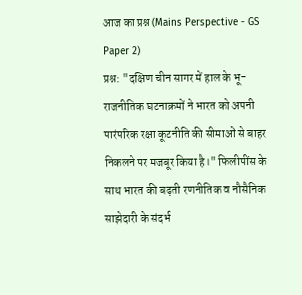आज का प्रश्न (Mains Perspective - GS Paper 2)
प्रश्न: "दक्षिण चीन सागर में हाल के भू-राजनीतिक घटनाक्रमों ने भारत को अपनी पारंपरिक रक्षा कूटनीति की सीमाओं से बाहर निकलने पर मजबूर किया है।" फिलीपींस के साथ भारत की बढ़ती रणनीतिक व नौसैनिक साझेदारी के संदर्भ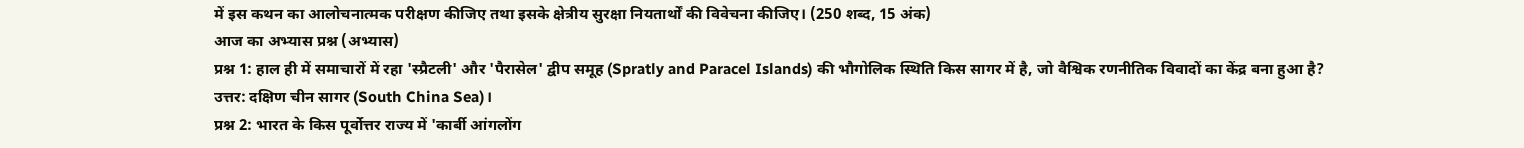में इस कथन का आलोचनात्मक परीक्षण कीजिए तथा इसके क्षेत्रीय सुरक्षा नियतार्थों की विवेचना कीजिए। (250 शब्द, 15 अंक)
आज का अभ्यास प्रश्न (अभ्यास)
प्रश्न 1: हाल ही में समाचारों में रहा 'स्प्रैटली' और 'पैरासेल' द्वीप समूह (Spratly and Paracel Islands) की भौगोलिक स्थिति किस सागर में है, जो वैश्विक रणनीतिक विवादों का केंद्र बना हुआ है?
उत्तर: दक्षिण चीन सागर (South China Sea)।
प्रश्न 2: भारत के किस पूर्वोत्तर राज्य में 'कार्बी आंगलोंग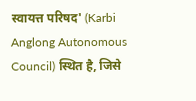स्वायत्त परिषद' (Karbi Anglong Autonomous Council) स्थित है, जिसे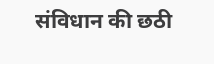संविधान की छठी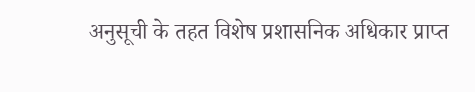अनुसूची के तहत विशेष प्रशासनिक अधिकार प्राप्त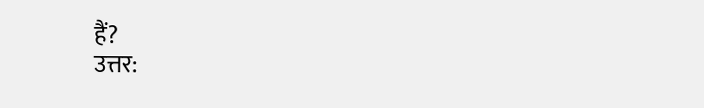हैं?
उत्तर: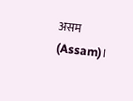असम (Assam)।